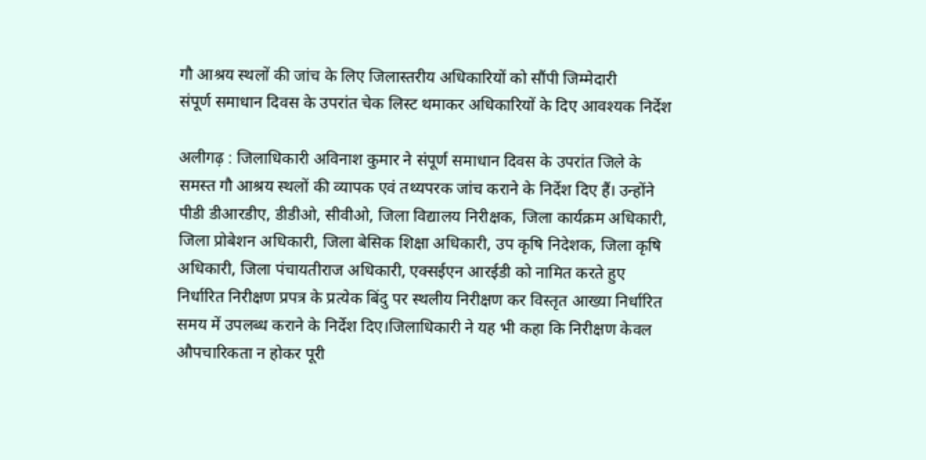गौ आश्रय स्थलों की जांच के लिए जिलास्तरीय अधिकारियों को सौंपी जिम्मेदारी
संपूर्ण समाधान दिवस के उपरांत चेक लिस्ट थमाकर अधिकारियों के दिए आवश्यक निर्देश

अलीगढ़ : जिलाधिकारी अविनाश कुमार ने संपूर्ण समाधान दिवस के उपरांत जिले के समस्त गौ आश्रय स्थलों की व्यापक एवं तथ्यपरक जांच कराने के निर्देश दिए हैं। उन्होंने पीडी डीआरडीए, डीडीओ, सीवीओ, जिला विद्यालय निरीक्षक, जिला कार्यक्रम अधिकारी, जिला प्रोबेशन अधिकारी, जिला बेसिक शिक्षा अधिकारी, उप कृषि निदेशक, जिला कृषि अधिकारी, जिला पंचायतीराज अधिकारी, एक्सईएन आरईडी को नामित करते हुए निर्धारित निरीक्षण प्रपत्र के प्रत्येक बिंदु पर स्थलीय निरीक्षण कर विस्तृत आख्या निर्धारित समय में उपलब्ध कराने के निर्देश दिए।जिलाधिकारी ने यह भी कहा कि निरीक्षण केवल औपचारिकता न होकर पूरी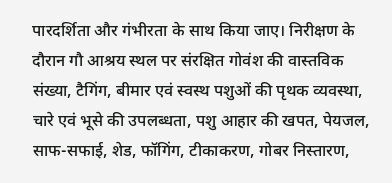पारदर्शिता और गंभीरता के साथ किया जाए। निरीक्षण के दौरान गौ आश्रय स्थल पर संरक्षित गोवंश की वास्तविक संख्या, टैगिंग, बीमार एवं स्वस्थ पशुओं की पृथक व्यवस्था, चारे एवं भूसे की उपलब्धता, पशु आहार की खपत, पेयजल, साफ-सफाई, शेड, फॉगिंग, टीकाकरण, गोबर निस्तारण,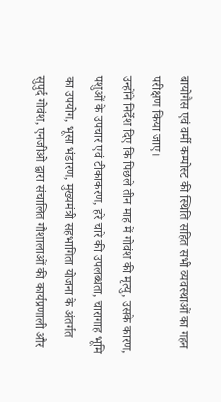बायोगैस एवं वर्मी कम्पोस्ट की स्थिति सहित सभी व्यवस्थाओं का गहन परीक्षण किया जाए।
उन्होंने निर्देश दिए कि पिछले तीन माह में गोवंश की मृत्यु, उसके कारण, पशुओं के उपचार एवं टीकाकरण, हरे चारे की उपलब्धता, चारागाह भूमि का उपयोग, भूसा भंडारण, मुख्यमंत्री सहभागिता योजना के अंतर्गत सुपुर्द गोवंश, एनजीओ द्वारा संचालित गौशालाओं की कार्यप्रणाली और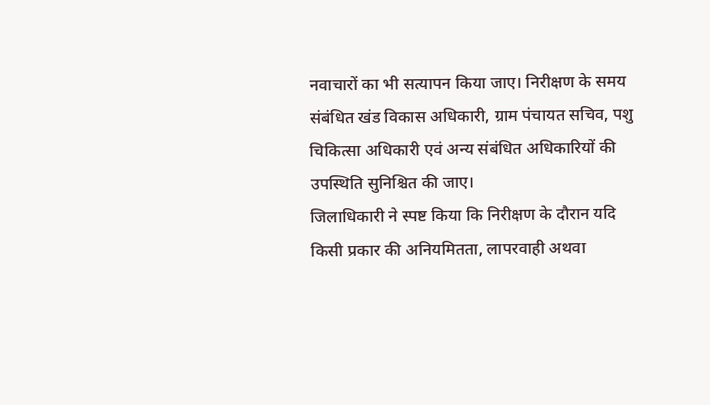नवाचारों का भी सत्यापन किया जाए। निरीक्षण के समय संबंधित खंड विकास अधिकारी, ग्राम पंचायत सचिव, पशु चिकित्सा अधिकारी एवं अन्य संबंधित अधिकारियों की उपस्थिति सुनिश्चित की जाए।
जिलाधिकारी ने स्पष्ट किया कि निरीक्षण के दौरान यदि किसी प्रकार की अनियमितता, लापरवाही अथवा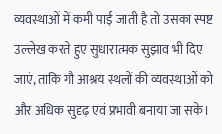व्यवस्थाओं में कमी पाई जाती है तो उसका स्पष्ट उल्लेख करते हुए सुधारात्मक सुझाव भी दिए जाएं, ताकि गौ आश्रय स्थलों की व्यवस्थाओं को और अधिक सुदृढ़ एवं प्रभावी बनाया जा सके।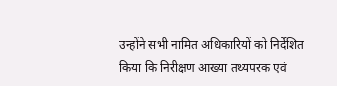उन्होंने सभी नामित अधिकारियों को निर्देशित किया कि निरीक्षण आख्या तथ्यपरक एवं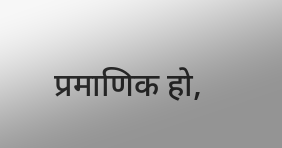प्रमाणिक हो,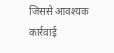जिससे आवश्यक कार्रवाई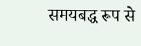समयबद्ध रूप से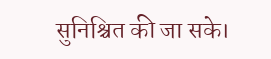सुनिश्चित की जा सके।